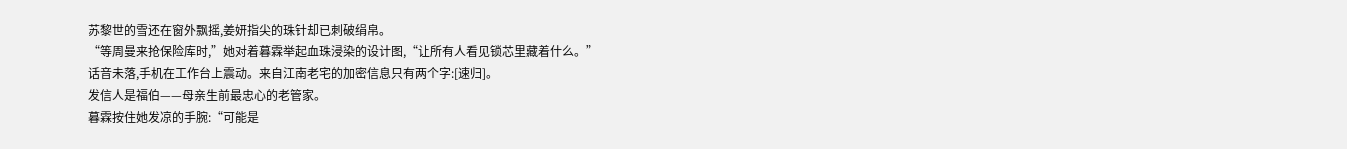苏黎世的雪还在窗外飘摇,姜妍指尖的珠针却已刺破绢帛。
“等周曼来抢保险库时,”她对着暮霖举起血珠浸染的设计图,“让所有人看见锁芯里藏着什么。”
话音未落,手机在工作台上震动。来自江南老宅的加密信息只有两个字:[速归]。
发信人是福伯——母亲生前最忠心的老管家。
暮霖按住她发凉的手腕:“可能是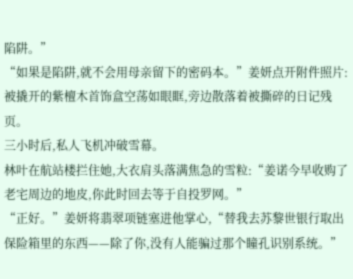陷阱。”
“如果是陷阱,就不会用母亲留下的密码本。”姜妍点开附件照片:被撬开的紫檀木首饰盒空荡如眼眶,旁边散落着被撕碎的日记残页。
三小时后,私人飞机冲破雪幕。
林叶在航站楼拦住她,大衣肩头落满焦急的雪粒:“姜诺今早收购了老宅周边的地皮,你此时回去等于自投罗网。”
“正好。”姜妍将翡翠项链塞进他掌心,“替我去苏黎世银行取出保险箱里的东西——除了你,没有人能骗过那个瞳孔识别系统。”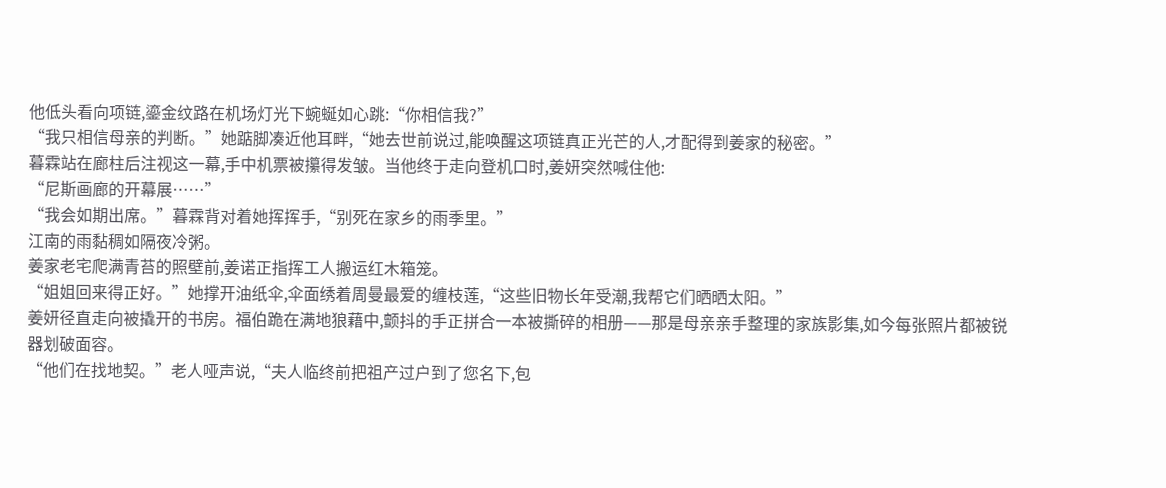他低头看向项链,鎏金纹路在机场灯光下蜿蜒如心跳:“你相信我?”
“我只相信母亲的判断。”她踮脚凑近他耳畔,“她去世前说过,能唤醒这项链真正光芒的人,才配得到姜家的秘密。”
暮霖站在廊柱后注视这一幕,手中机票被攥得发皱。当他终于走向登机口时,姜妍突然喊住他:
“尼斯画廊的开幕展……”
“我会如期出席。”暮霖背对着她挥挥手,“别死在家乡的雨季里。”
江南的雨黏稠如隔夜冷粥。
姜家老宅爬满青苔的照壁前,姜诺正指挥工人搬运红木箱笼。
“姐姐回来得正好。”她撑开油纸伞,伞面绣着周曼最爱的缠枝莲,“这些旧物长年受潮,我帮它们晒晒太阳。”
姜妍径直走向被撬开的书房。福伯跪在满地狼藉中,颤抖的手正拼合一本被撕碎的相册——那是母亲亲手整理的家族影集,如今每张照片都被锐器划破面容。
“他们在找地契。”老人哑声说,“夫人临终前把祖产过户到了您名下,包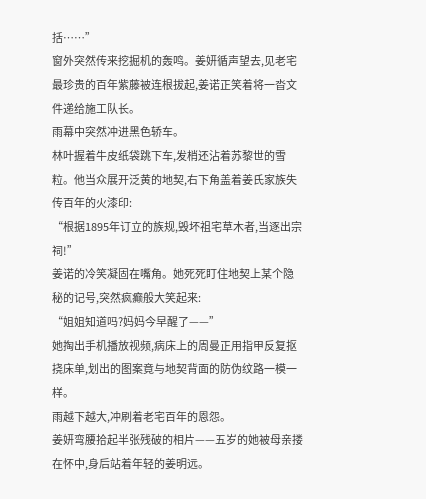括……”
窗外突然传来挖掘机的轰鸣。姜妍循声望去,见老宅最珍贵的百年紫藤被连根拔起,姜诺正笑着将一沓文件递给施工队长。
雨幕中突然冲进黑色轿车。
林叶握着牛皮纸袋跳下车,发梢还沾着苏黎世的雪粒。他当众展开泛黄的地契,右下角盖着姜氏家族失传百年的火漆印:
“根据1895年订立的族规,毁坏祖宅草木者,当逐出宗祠!”
姜诺的冷笑凝固在嘴角。她死死盯住地契上某个隐秘的记号,突然疯癫般大笑起来:
“姐姐知道吗?妈妈今早醒了——”
她掏出手机播放视频,病床上的周曼正用指甲反复抠挠床单,划出的图案竟与地契背面的防伪纹路一模一样。
雨越下越大,冲刷着老宅百年的恩怨。
姜妍弯腰拾起半张残破的相片——五岁的她被母亲搂在怀中,身后站着年轻的姜明远。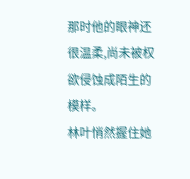那时他的眼神还很温柔,尚未被权欲侵蚀成陌生的模样。
林叶悄然握住她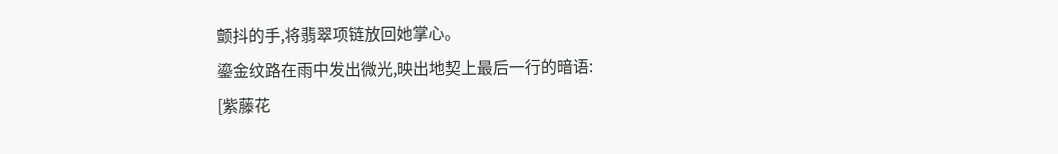颤抖的手,将翡翠项链放回她掌心。
鎏金纹路在雨中发出微光,映出地契上最后一行的暗语:
[紫藤花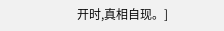开时,真相自现。]